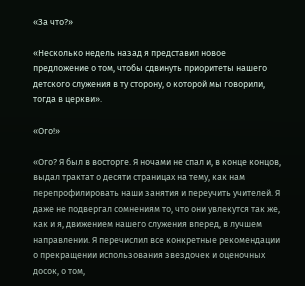«За что?»

«Несколько недель назад я представил новое предложение о том, чтобы сдвинуть приоритеты нашего детского служения в ту сторону, о которой мы говорили, тогда в церкви».

«Ого!»

«Ого? Я был в восторге. Я ночами не спал и, в конце концов, выдал трактат о десяти страницах на тему, как нам перепрофилировать наши занятия и переучить учителей. Я даже не подвергал сомнениям то, что они увлекутся так же, как и я, движением нашего служения вперед, в лучшем направлении. Я перечислил все конкретные рекомендации о прекращении использования звездочек и оценочных досок, о том,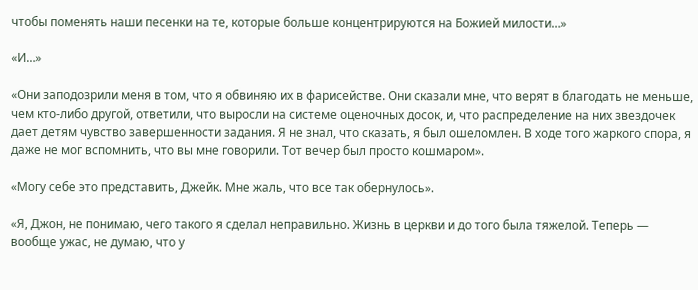чтобы поменять наши песенки на те, которые больше концентрируются на Божией милости…»

«И…»

«Они заподозрили меня в том, что я обвиняю их в фарисействе. Они сказали мне, что верят в благодать не меньше, чем кто-либо другой, ответили, что выросли на системе оценочных досок, и, что распределение на них звездочек дает детям чувство завершенности задания. Я не знал, что сказать, я был ошеломлен. В ходе того жаркого спора, я даже не мог вспомнить, что вы мне говорили. Тот вечер был просто кошмаром».

«Могу себе это представить, Джейк. Мне жаль, что все так обернулось».

«Я, Джон, не понимаю, чего такого я сделал неправильно. Жизнь в церкви и до того была тяжелой. Теперь — вообще ужас, не думаю, что у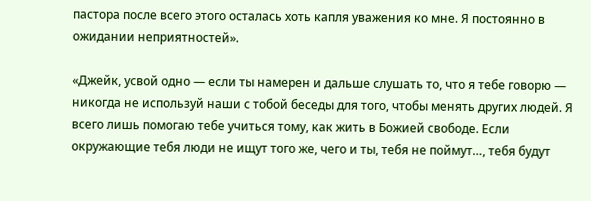пастора после всего этого осталась хоть капля уважения ко мне. Я постоянно в ожидании неприятностей».

«Джейк, усвой одно — если ты намерен и дальше слушать то, что я тебе говорю — никогда не используй наши с тобой беседы для того, чтобы менять других людей. Я всего лишь помогаю тебе учиться тому, как жить в Божией свободе. Если окружающие тебя люди не ищут того же, чего и ты, тебя не поймут…, тебя будут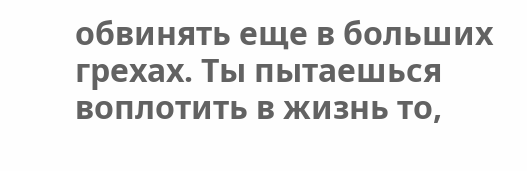обвинять еще в больших грехах. Ты пытаешься воплотить в жизнь то,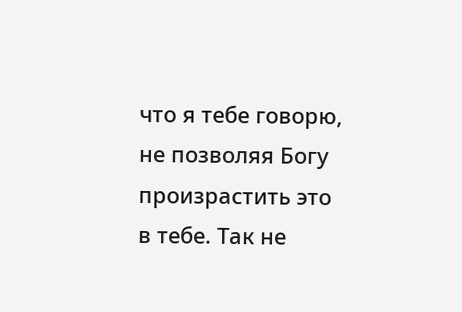что я тебе говорю, не позволяя Богу произрастить это в тебе. Так не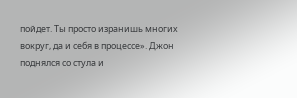пойдет. Ты просто изранишь многих вокруг, да и себя в процессе». Джон поднялся со стула и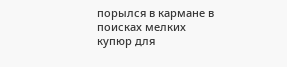порылся в кармане в поисках мелких купюр для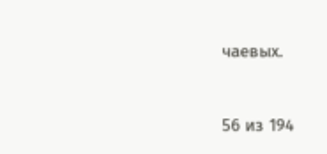чаевых.



56 из 194